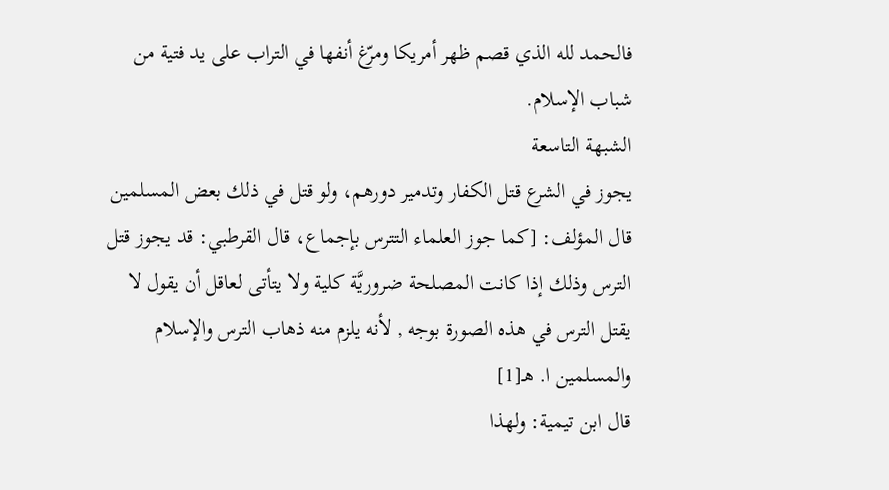فالحمد لله الذي قصم ظهر أمريكا ومرّغ أنفها في التراب على يد فتية من شباب الإسلام.
الشبهة التاسعة
يجوز في الشرع قتل الكفار وتدمير دورهم، ولو قتل في ذلك بعض المسلمين
قال المؤلف: [كما جوز العلماء التترس بإجماع، قال القرطبي: قد يجوز قتل الترس وذلك إذا كانت المصلحة ضروريَّة كلية ولا يتأتى لعاقل أن يقول لا يقتل الترس في هذه الصورة بوجه , لأنه يلزم منه ذهاب الترس والإسلام والمسلمين ا. هـ[1]
قال ابن تيمية: ولهذا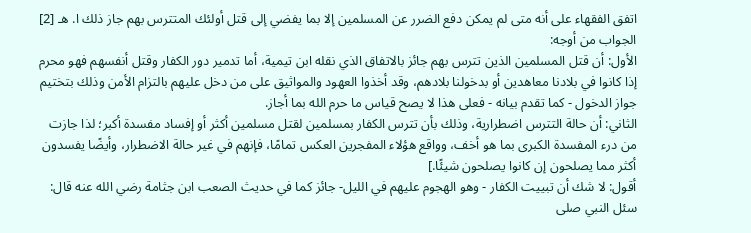اتفق الفقهاء على أنه متى لم يمكن دفع الضرر عن المسلمين إلا بما يفضي إلى قتل أولئك المتترس بهم جاز ذلك ا. هـ [2]
الجواب من أوجه:
الأول: أن قتل المسلمين الذين تترس بهم جائز بالاتفاق الذي نقله ابن تيمية، أما تدمير دور الكفار وقتل أنفسهم فهو محرم إذا كانوا في بلادنا معاهدين أو بدخولنا بلادهم، وقد أخذوا العهود والمواثيق على من دخل عليهم بالتزام الأمن وذلك بتختيم جواز الدخول - كما تقدم بيانه - فعلى هذا لا يصح قياس ما حرم الله بما أجاز.
الثاني: أن حالة التترس اضطرارية، وذلك بأن تترس الكفار بمسلمين لقتل مسلمين أكثر أو إفساد مفسدة أكبر؛ لذا جازت من درء المفسدة الكبرى بما هو أخف، وواقع هؤلاء المفجرين العكس تمامًا، فإنهم في غير حالة الاضطرار، وأيضًا يفسدون أكثر مما يصلحون إن كانوا يصلحون شيئًا.]
أقول: لا شك أن تبييت الكفار - وهو الهجوم عليهم في الليل- جائز كما في حديث الصعب ابن جثامة رضي الله عنه قال: سئل النبي صلى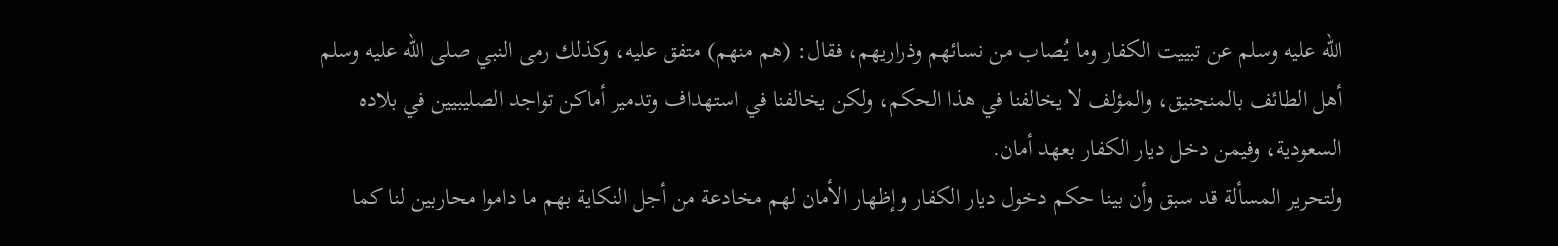الله عليه وسلم عن تبييت الكفار وما يُصاب من نسائهم وذراريهم، فقال: (هم منهم) متفق عليه، وكذلك رمى النبي صلى الله عليه وسلم أهل الطائف بالمنجنيق، والمؤلف لا يخالفنا في هذا الحكم، ولكن يخالفنا في استهداف وتدمير أماكن تواجد الصليبيين في بلاده السعودية، وفيمن دخل ديار الكفار بعهد أمان.
ولتحرير المسألة قد سبق وأن بينا حكم دخول ديار الكفار وإظهار الأمان لهم مخادعة من أجل النكاية بهم ما داموا محاربين لنا كما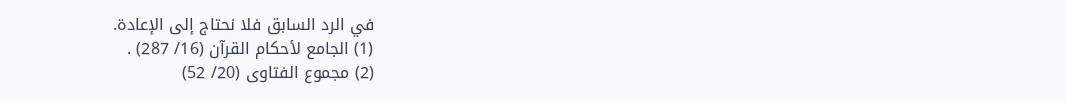في الرد السابق فلا نحتاج إلى الإعادة.
(1) الجامع لأحكام القرآن (16/ 287) .
(2) مجموع الفتاوى (20/ 52)